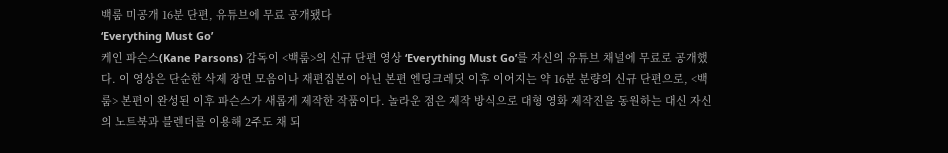백룸 미공개 16분 단편, 유튜브에 무료 공개됐다
‘Everything Must Go’
케인 파슨스(Kane Parsons) 감독이 <백룸>의 신규 단편 영상 ‘Everything Must Go’를 자신의 유튜브 채널에 무료로 공개했다. 이 영상은 단순한 삭제 장면 모음이나 재편집본이 아닌 본편 엔딩크레딧 이후 이어지는 약 16분 분량의 신규 단편으로, <백룸> 본편이 완성된 이후 파슨스가 새롭게 제작한 작품이다. 놀라운 점은 제작 방식으로 대형 영화 제작진을 동원하는 대신 자신의 노트북과 블렌더를 이용해 2주도 채 되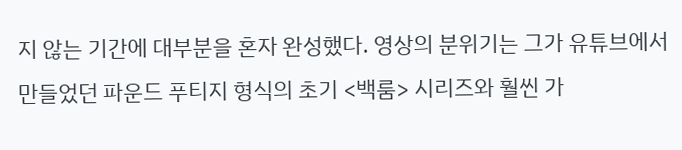지 않는 기간에 대부분을 혼자 완성했다. 영상의 분위기는 그가 유튜브에서 만들었던 파운드 푸티지 형식의 초기 <백룸> 시리즈와 훨씬 가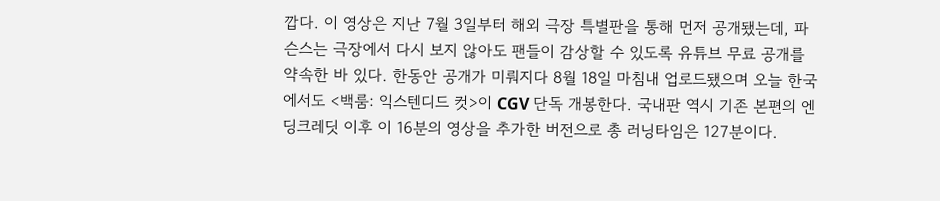깝다. 이 영상은 지난 7월 3일부터 해외 극장 특별판을 통해 먼저 공개됐는데, 파슨스는 극장에서 다시 보지 않아도 팬들이 감상할 수 있도록 유튜브 무료 공개를 약속한 바 있다. 한동안 공개가 미뤄지다 8월 18일 마침내 업로드됐으며 오늘 한국에서도 <백룸: 익스텐디드 컷>이 CGV 단독 개봉한다. 국내판 역시 기존 본편의 엔딩크레딧 이후 이 16분의 영상을 추가한 버전으로 총 러닝타임은 127분이다.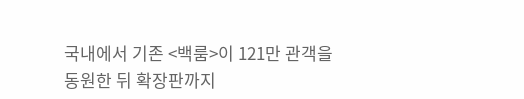국내에서 기존 <백룸>이 121만 관객을 동원한 뒤 확장판까지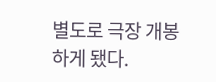별도로 극장 개봉하게 됐다.